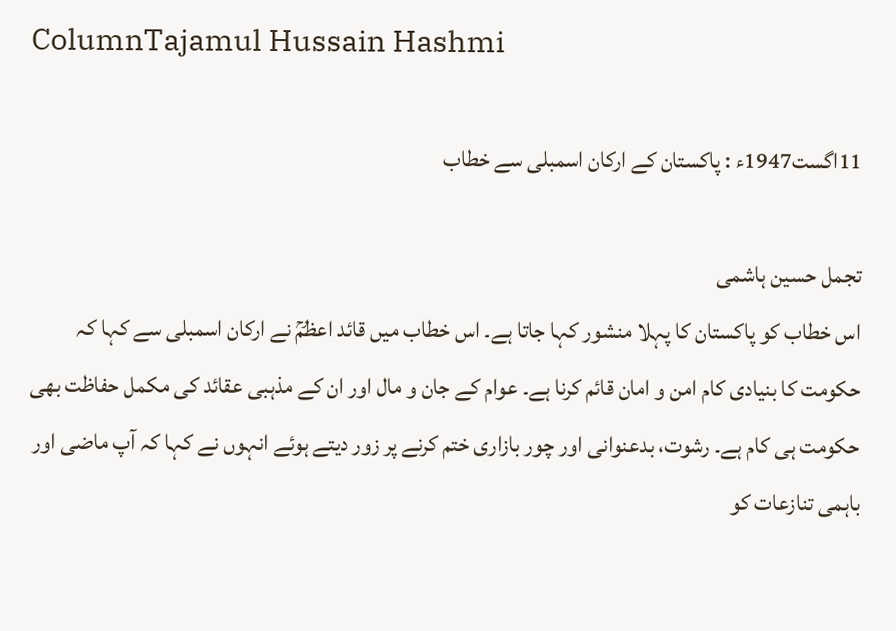ColumnTajamul Hussain Hashmi

11اگست1947ء : پاکستان کے ارکان اسمبلی سے خطاب

تجمل حسین ہاشمی
اس خطاب کو پاکستان کا پہلا منشور کہا جاتا ہے۔ اس خطاب میں قائد اعظمؒ نے ارکان اسمبلی سے کہا کہ حکومت کا بنیادی کام امن و امان قائم کرنا ہے۔ عوام کے جان و مال اور ان کے مذہبی عقائد کی مکمل حفاظت بھی حکومت ہی کام ہے۔ رشوت، بدعنوانی اور چور بازاری ختم کرنے پر زور دیتے ہوئے انہوں نے کہا کہ آپ ماضی اور باہمی تنازعات کو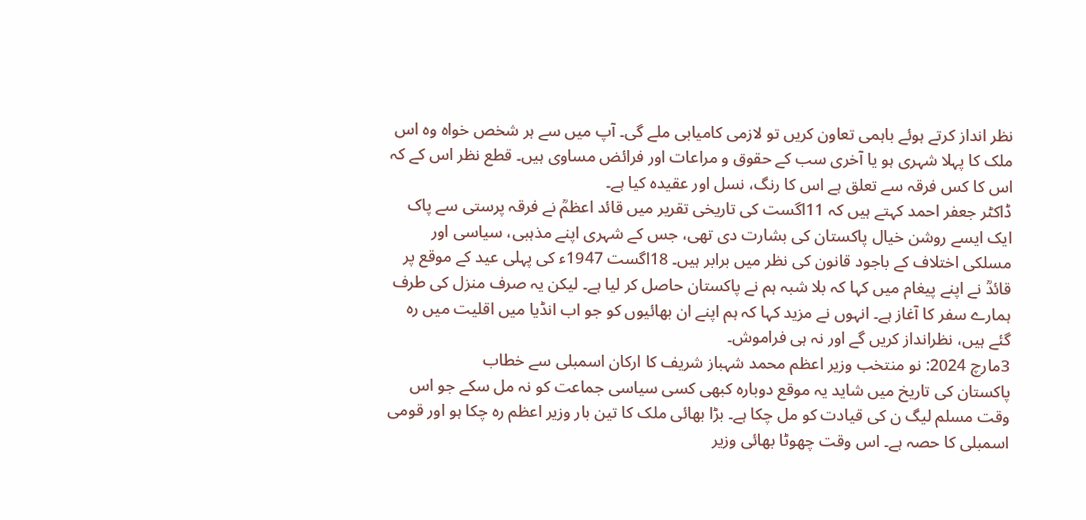نظر انداز کرتے ہوئے باہمی تعاون کریں تو لازمی کامیابی ملے گی۔ آپ میں سے ہر شخص خواہ وہ اس ملک کا پہلا شہری ہو یا آخری سب کے حقوق و مراعات اور فرائض مساوی ہیں۔ قطع نظر اس کے کہ اس کا کس فرقہ سے تعلق ہے اس کا رنگ، نسل اور عقیدہ کیا ہے۔
ڈاکٹر جعفر احمد کہتے ہیں کہ 11اگست کی تاریخی تقریر میں قائد اعظمؒ نے فرقہ پرستی سے پاک ایک ایسے روشن خیال پاکستان کی بشارت دی تھی، جس کے شہری اپنے مذہبی، سیاسی اور مسلکی اختلاف کے باجود قانون کی نظر میں برابر ہیں۔ 18اگست 1947ء کی پہلی عید کے موقع پر قائدؒ نے اپنے پیغام میں کہا کہ بلا شبہ ہم نے پاکستان حاصل کر لیا ہے۔ لیکن یہ صرف منزل کی طرف ہمارے سفر کا آغاز ہے۔ انہوں نے مزید کہا کہ ہم اپنے ان بھائیوں کو جو اب انڈیا میں اقلیت میں رہ گئے ہیں، نظرانداز کریں گے اور نہ ہی فراموش۔
3مارچ 2024: نو منتخب وزیر اعظم محمد شہباز شریف کا ارکان اسمبلی سے خطاب
پاکستان کی تاریخ میں شاید یہ موقع دوبارہ کبھی کسی سیاسی جماعت کو نہ مل سکے جو اس وقت مسلم لیگ ن کی قیادت کو مل چکا ہے۔ بڑا بھائی ملک کا تین بار وزیر اعظم رہ چکا ہو اور قومی اسمبلی کا حصہ ہے۔ اس وقت چھوٹا بھائی وزیر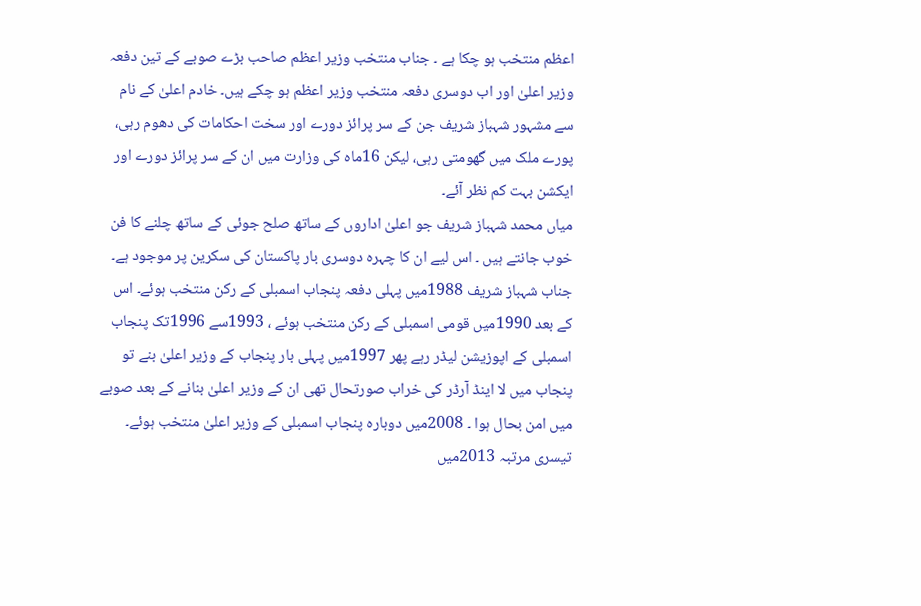اعظم منتخب ہو چکا ہے ۔ جناب منتخب وزیر اعظم صاحب بڑے صوبے کے تین دفعہ وزیر اعلیٰ اور اب دوسری دفعہ منتخب وزیر اعظم ہو چکے ہیں۔ خادم اعلیٰ کے نام سے مشہور شہباز شریف جن کے سر پرائز دورے اور سخت احکامات کی دھوم رہی، پورے ملک میں گھومتی رہی، لیکن 16ماہ کی وزارت میں ان کے سر پرائز دورے اور ایکشن بہت کم نظر آئے۔
میاں محمد شہباز شریف جو اعلیٰ اداروں کے ساتھ صلح جوئی کے ساتھ چلنے کا فن خوب جانتے ہیں ۔ اس لیے ان کا چہرہ دوسری بار پاکستان کی سکرین پر موجود ہے۔ جناب شہباز شریف 1988میں پہلی دفعہ پنجاب اسمبلی کے رکن منتخب ہوئے۔ اس کے بعد 1990میں قومی اسمبلی کے رکن منتخب ہوئے ، 1993سے 1996تک پنجاب اسمبلی کے اپوزیشن لیڈر رہے پھر 1997میں پہلی بار پنجاب کے وزیر اعلیٰ بنے تو پنجاب میں لا اینڈ آرڈر کی خراب صورتحال تھی ان کے وزیر اعلیٰ بنانے کے بعد صوبے میں امن بحال ہوا ۔ 2008میں دوبارہ پنجاب اسمبلی کے وزیر اعلیٰ منتخب ہوئے۔ تیسری مرتبہ 2013میں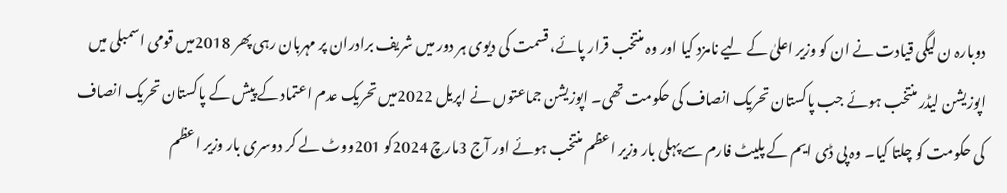دوبارہ ن لیگی قیادت نے ان کو وزیر اعلیٰ کے لیے نامزد کیا اور وہ منتخب قرار پائے، قسمت کی دیوی ہر دور میں شریف برادران پر مہربان رہی پھر 2018میں قومی اسمبلی میں اپوزیشن لیڈر منتخب ہوئے جب پاکستان تحریک انصاف کی حکومت تھی۔ اپوزیشن جماعتوں نے اپریل 2022میں تحریک عدم اعتماد کے پیش کے پاکستان تحریک انصاف کی حکومت کو چلتا کیا۔ وہ پی ڈی ایم کے پلیٹ فارم سے پہلی بار وزیر اعظم منتخب ہوئے اور آج 3مارچ 2024کو 201ووٹ لے کر دوسری بار وزیر اعظم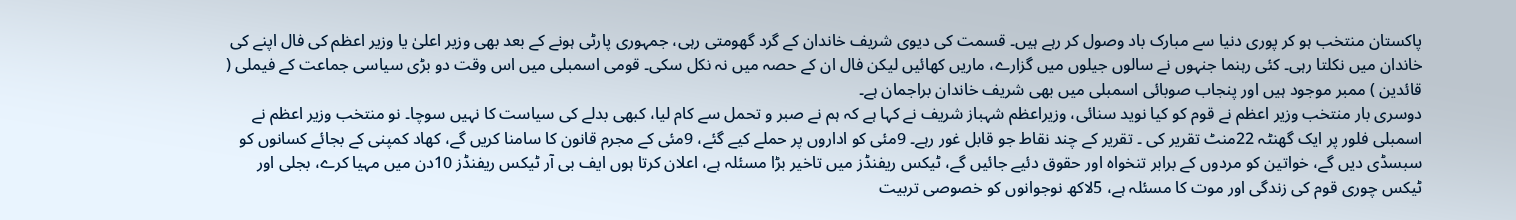پاکستان منتخب ہو کر پوری دنیا سے مبارک باد وصول کر رہے ہیں۔ قسمت کی دیوی شریف خاندان کے گرد گھومتی رہی، جمہوری پارٹی ہونے کے بعد بھی وزیر اعلیٰ یا وزیر اعظم کی فال اپنے کی خاندان میں نکلتا رہی۔ کئی رہنما جنہوں نے سالوں جیلوں میں گزارے، ماریں کھائیں لیکن فال ان کے حصہ میں نہ نکل سکی۔ قومی اسمبلی میں اس وقت دو بڑی سیاسی جماعت کے فیملی ( قائدین ) ممبر موجود ہیں اور پنجاب صوبائی اسمبلی میں بھی شریف خاندان براجمان ہے۔
دوسری بار منتخب وزیر اعظم نے قوم کو کیا نوید سنائی، وزیراعظم شہباز شریف نے کہا ہے کہ ہم نے صبر و تحمل سے کام لیا، کبھی بدلے کی سیاست کا نہیں سوچا۔ نو منتخب وزیر اعظم نے اسمبلی فلور پر ایک گھنٹہ 22منٹ تقریر کی ۔ تقریر کے چند نقاط جو قابل غور رہے۔ 9مئی کو اداروں پر حملے کیے گئے، 9مئی کے مجرم قانون کا سامنا کریں گے، کھاد کمپنی کے بجائے کسانوں کو سبسڈی دیں گے، خواتین کو مردوں کے برابر تنخواہ اور حقوق دئیے جائیں گے، ٹیکس ریفنڈز میں تاخیر بڑا مسئلہ ہے، اعلان کرتا ہوں ایف بی آر ٹیکس ریفنڈز 10دن میں مہیا کرے، بجلی اور ٹیکس چوری قوم کی زندگی اور موت کا مسئلہ ہے، 5لاکھ نوجوانوں کو خصوصی تربیت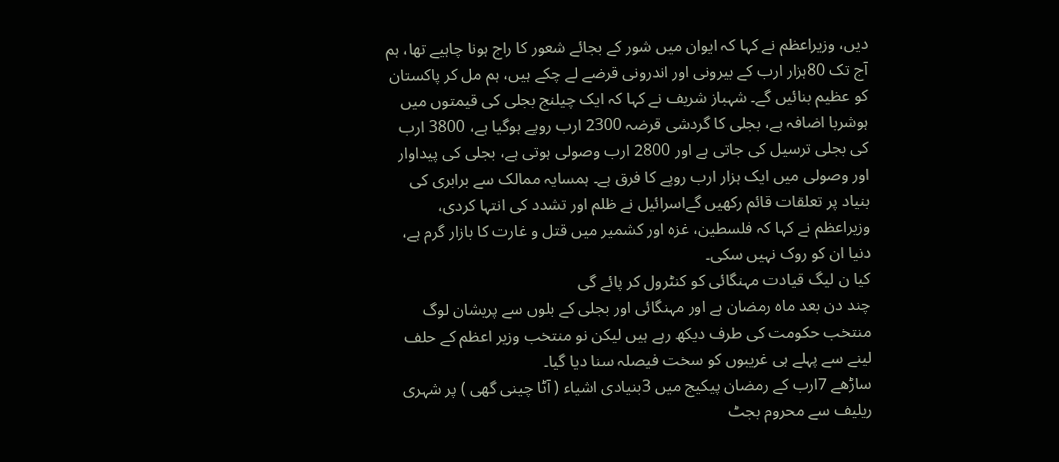دیں، وزیراعظم نے کہا کہ ایوان میں شور کے بجائے شعور کا راج ہونا چاہیے تھا، ہم آج تک 80ہزار ارب کے بیرونی اور اندرونی قرضے لے چکے ہیں، ہم مل کر پاکستان کو عظیم بنائیں گے۔ شہباز شریف نے کہا کہ ایک چیلنج بجلی کی قیمتوں میں ہوشربا اضافہ ہے، بجلی کا گردشی قرضہ 2300 ارب روپے ہوگیا ہے، 3800 ارب کی بجلی ترسیل کی جاتی ہے اور 2800 ارب وصولی ہوتی ہے، بجلی کی پیداوار اور وصولی میں ایک ہزار ارب روپے کا فرق ہے۔ ہمسایہ ممالک سے برابری کی بنیاد پر تعلقات قائم رکھیں گےاسرائیل نے ظلم اور تشدد کی انتہا کردی، وزیراعظم نے کہا کہ فلسطین، غزہ اور کشمیر میں قتل و غارت کا بازار گرم ہے، دنیا ان کو روک نہیں سکی۔
کیا ن لیگ قیادت مہنگائی کو کنٹرول کر پائے گی
چند دن بعد ماہ رمضان ہے اور مہنگائی اور بجلی کے بلوں سے پریشان لوگ منتخب حکومت کی طرف دیکھ رہے ہیں لیکن نو منتخب وزیر اعظم کے حلف لینے سے پہلے ہی غریبوں کو سخت فیصلہ سنا دیا گیا۔
ساڑھے 7ارب کے رمضان پیکیج میں 3بنیادی اشیاء ( آٹا چینی گھی ) پر شہری ریلیف سے محروم بجٹ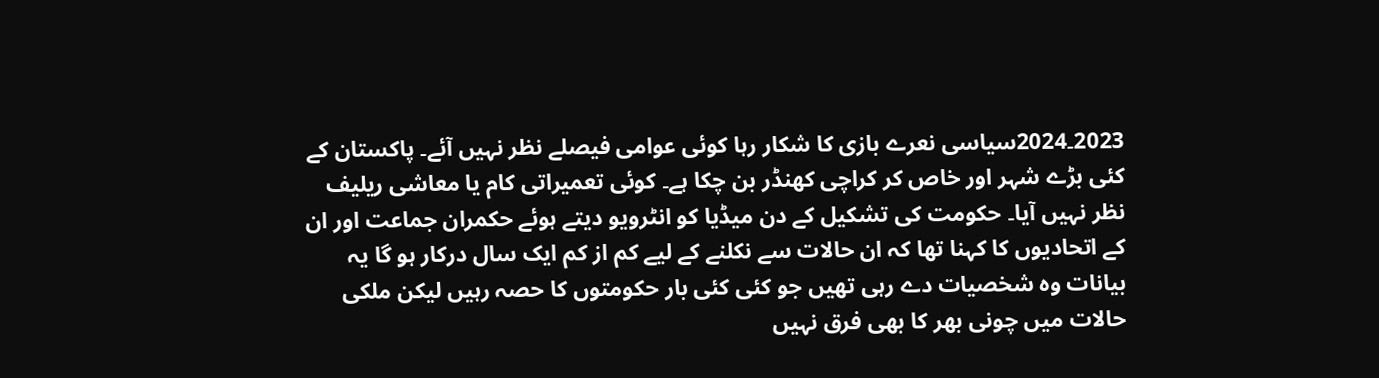2023۔2024سیاسی نعرے بازی کا شکار رہا کوئی عوامی فیصلے نظر نہیں آئے۔ پاکستان کے کئی بڑے شہر اور خاص کر کراچی کھنڈر بن چکا ہے۔ کوئی تعمیراتی کام یا معاشی ریلیف نظر نہیں آیا۔ حکومت کی تشکیل کے دن میڈیا کو انٹرویو دیتے ہوئے حکمران جماعت اور ان کے اتحادیوں کا کہنا تھا کہ ان حالات سے نکلنے کے لیے کم از کم ایک سال درکار ہو گا یہ بیانات وہ شخصیات دے رہی تھیں جو کئی کئی بار حکومتوں کا حصہ رہیں لیکن ملکی حالات میں چونی بھر کا بھی فرق نہیں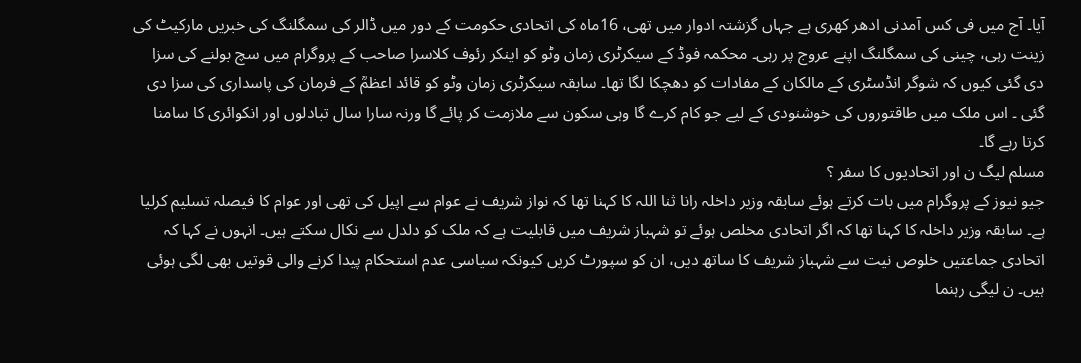آیا۔ آج میں فی کس آمدنی ادھر کھری ہے جہاں گزشتہ ادوار میں تھی، 16ماہ کی اتحادی حکومت کے دور میں ڈالر کی سمگلنگ کی خبریں مارکیٹ کی زینت رہی، چینی کی سمگلنگ اپنے عروج پر رہی۔ محکمہ فوڈ کے سیکرٹری زمان وٹو کو اینکر رئوف کلاسرا صاحب کے پروگرام میں سچ بولنے کی سزا دی گئی کیوں کہ شوگر انڈسٹری کے مالکان کے مفادات کو دھچکا لگا تھا۔ سابقہ سیکرٹری زمان وٹو کو قائد اعظمؒ کے فرمان کی پاسداری کی سزا دی گئی ۔ اس ملک میں طاقتوروں کی خوشنودی کے لیے جو کام کرے گا وہی سکون سے ملازمت کر پائے گا ورنہ سارا سال تبادلوں اور انکوائری کا سامنا کرتا رہے گا۔
مسلم لیگ ن اور اتحادیوں کا سفر ؟
جیو نیوز کے پروگرام میں بات کرتے ہوئے سابقہ وزیر داخلہ رانا ثنا اللہ کا کہنا تھا کہ نواز شریف نے عوام سے اپیل کی تھی اور عوام کا فیصلہ تسلیم کرلیا ہے۔ سابقہ وزیر داخلہ کا کہنا تھا کہ اگر اتحادی مخلص ہوئے تو شہباز شریف میں قابلیت ہے کہ ملک کو دلدل سے نکال سکتے ہیں۔ انہوں نے کہا کہ اتحادی جماعتیں خلوص نیت سے شہباز شریف کا ساتھ دیں، ان کو سپورٹ کریں کیونکہ سیاسی عدم استحکام پیدا کرنے والی قوتیں بھی لگی ہوئی ہیں۔ ن لیگی رہنما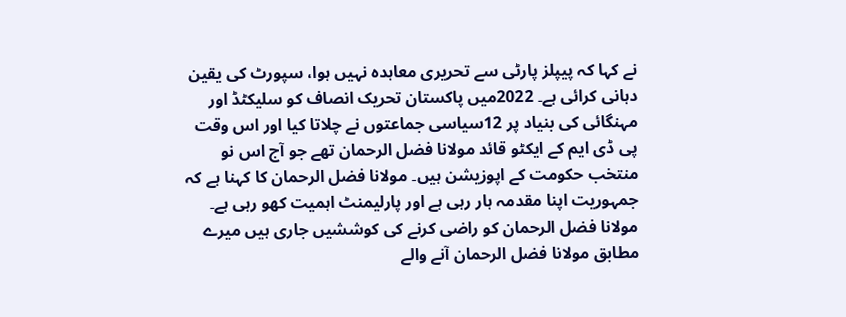نے کہا کہ پیپلز پارٹی سے تحریری معاہدہ نہیں ہوا، سپورٹ کی یقین دہانی کرائی ہے۔ 2022میں پاکستان تحریک انصاف کو سلیکٹڈ اور مہنگائی کی بنیاد پر 12سیاسی جماعتوں نے چلاتا کیا اور اس وقت پی ڈی ایم کے ایکٹو قائد مولانا فضل الرحمان تھے جو آج اس نو منتخب حکومت کے اپوزیشن ہیں۔ مولانا فضل الرحمان کا کہنا ہے کہ جمہوریت اپنا مقدمہ ہار رہی ہے اور پارلیمنٹ اہمیت کھو رہی ہے۔ مولانا فضل الرحمان کو راضی کرنے کی کوششیں جاری ہیں میرے مطابق مولانا فضل الرحمان آنے والے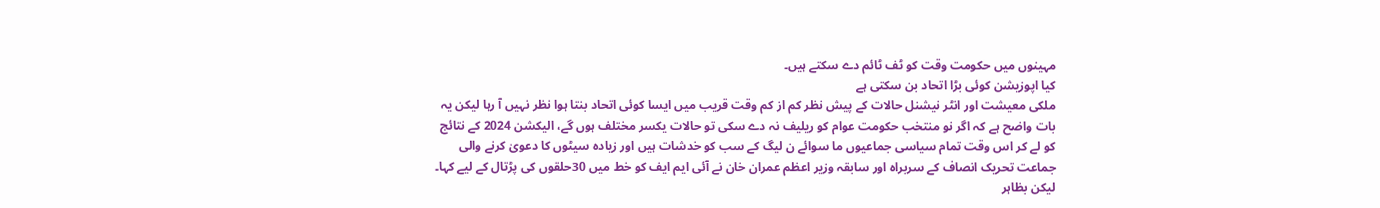مہینوں میں حکومت وقت کو ٹف ٹائم دے سکتے ہیں۔
کیا اپوزیشن کوئی بڑا اتحاد بن سکتی ہے
ملکی معیشت اور انٹر نیشنل حالات کے پیش نظر کم از کم وقت قریب میں ایسا کوئی اتحاد بنتا ہوا نظر نہیں آ رہا لیکن یہ بات واضح ہے کہ اگر نو منتخب حکومت عوام کو ریلیف نہ دے سکی تو حالات یکسر مختلف ہوں گے، الیکشن 2024 کے نتائج کو لے کر اس وقت تمام سیاسی جماعیوں ما سوائے ن لیگ کے سب کو خدشات ہیں اور زیادہ سیٹوں کا دعویٰ کرنے والی جماعت تحریک انصاف کے سربراہ اور سابقہ وزیر اعظم عمران خان نے آئی ایم ایف کو خط میں 30حلقوں کی پڑتال کے لیے کہا۔ لیکن بظاہر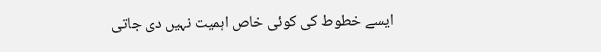ایسے خطوط کی کوئی خاص اہمیت نہیں دی جاتی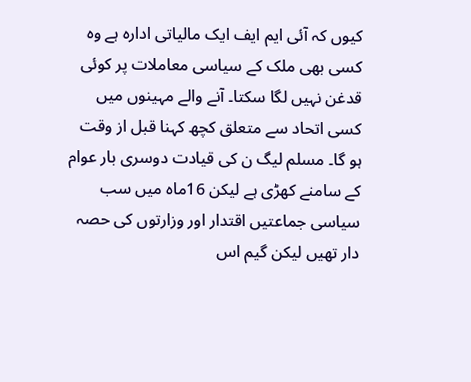کیوں کہ آئی ایم ایف ایک مالیاتی ادارہ ہے وہ کسی بھی ملک کے سیاسی معاملات پر کوئی قدغن نہیں لگا سکتا۔ آنے والے مہینوں میں کسی اتحاد سے متعلق کچھ کہنا قبل از وقت ہو گا۔ مسلم لیگ ن کی قیادت دوسری بار عوام کے سامنے کھڑی ہے لیکن 16ماہ میں سب سیاسی جماعتیں اقتدار اور وزارتوں کی حصہ دار تھیں لیکن گیم اس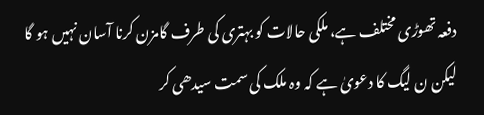دفعہ تھوڑی مختلف ہے، ملکی حالات کو بہتری کی طرف گامزن کرنا آسان نہیں ہو گا لیکن ن لیگ کا دعویٰ ہے کہ وہ ملک کی سمت سیدھی کر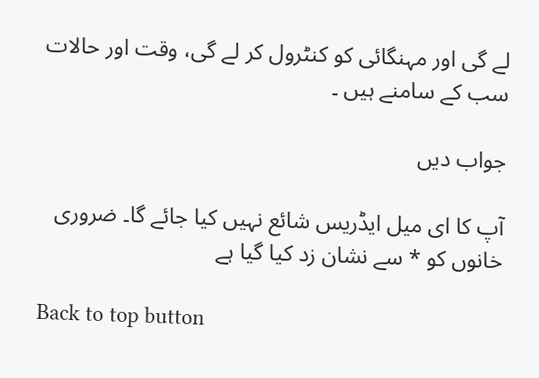لے گی اور مہنگائی کو کنٹرول کر لے گی، وقت اور حالات سب کے سامنے ہیں ۔

جواب دیں

آپ کا ای میل ایڈریس شائع نہیں کیا جائے گا۔ ضروری خانوں کو * سے نشان زد کیا گیا ہے

Back to top button